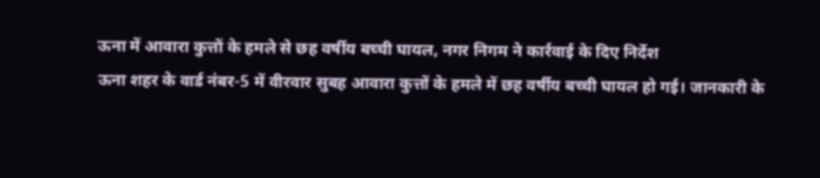ऊना में आवारा कुत्तों के हमले से छह वर्षीय बच्ची घायल, नगर निगम ने कार्रवाई के दिए निर्देश
ऊना शहर के वार्ड नंबर-5 में वीरवार सुबह आवारा कुत्तों के हमले में छह वर्षीय बच्ची घायल हो गई। जानकारी के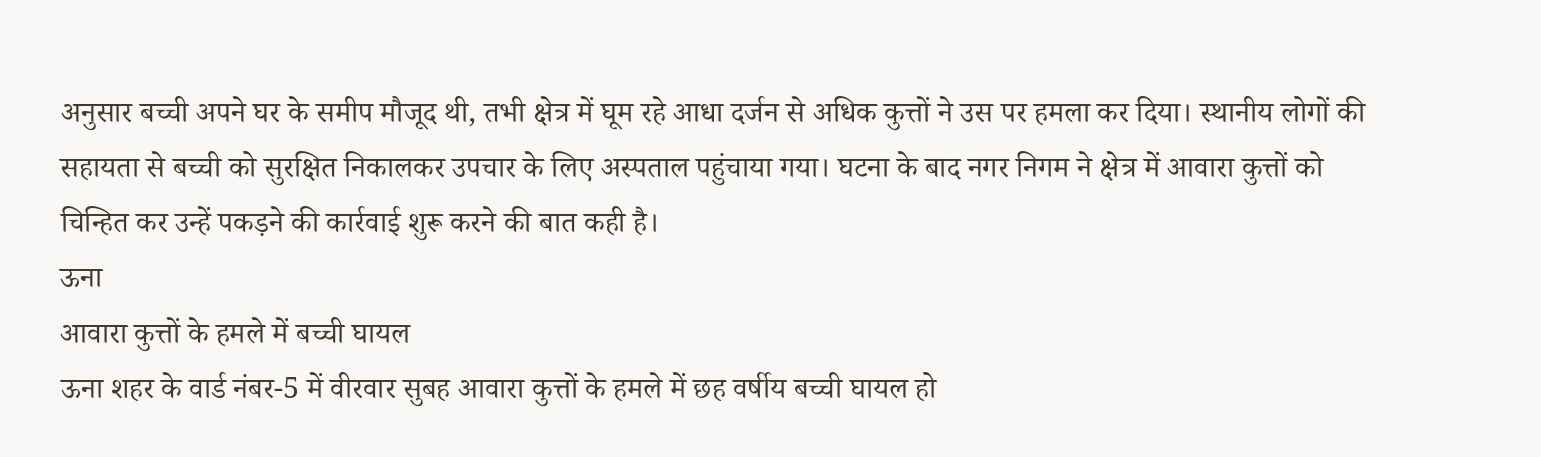अनुसार बच्ची अपने घर के समीप मौजूद थी, तभी क्षेत्र में घूम रहे आधा दर्जन से अधिक कुत्तों ने उस पर हमला कर दिया। स्थानीय लोगों की सहायता से बच्ची को सुरक्षित निकालकर उपचार के लिए अस्पताल पहुंचाया गया। घटना के बाद नगर निगम ने क्षेत्र में आवारा कुत्तों को चिन्हित कर उन्हें पकड़ने की कार्रवाई शुरू करने की बात कही है।
ऊना
आवारा कुत्तों के हमले में बच्ची घायल
ऊना शहर के वार्ड नंबर-5 में वीरवार सुबह आवारा कुत्तों के हमले में छह वर्षीय बच्ची घायल हो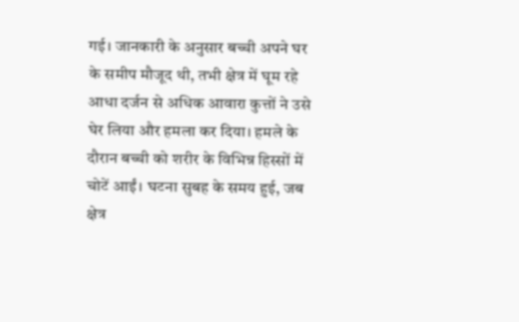गई। जानकारी के अनुसार बच्ची अपने घर के समीप मौजूद थी, तभी क्षेत्र में घूम रहे आधा दर्जन से अधिक आवारा कुत्तों ने उसे घेर लिया और हमला कर दिया। हमले के दौरान बच्ची को शरीर के विभिन्न हिस्सों में चोटें आईं। घटना सुबह के समय हुई, जब क्षेत्र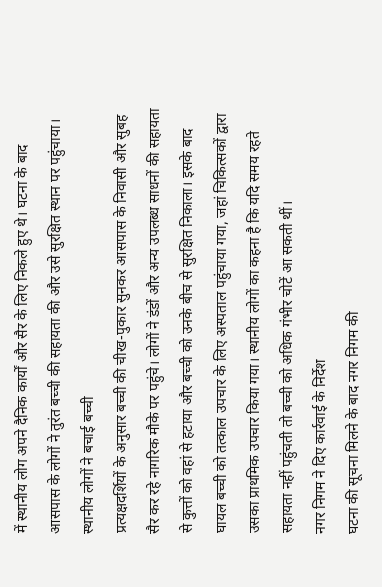में स्थानीय लोग अपने दैनिक कार्यों और सैर के लिए निकले हुए थे। घटना के बाद आसपास के लोगों ने तुरंत बच्ची की सहायता की और उसे सुरक्षित स्थान पर पहुंचाया।
स्थानीय लोगों ने बचाई बच्ची
प्रत्यक्षदर्शियों के अनुसार बच्ची की चीख-पुकार सुनकर आसपास के निवासी और सुबह सैर कर रहे नागरिक मौके पर पहुंचे। लोगों ने डंडों और अन्य उपलब्ध साधनों की सहायता से कुत्तों को वहां से हटाया और बच्ची को उनके बीच से सुरक्षित निकाला। इसके बाद घायल बच्ची को तत्काल उपचार के लिए अस्पताल पहुंचाया गया, जहां चिकित्सकों द्वारा उसका प्राथमिक उपचार किया गया। स्थानीय लोगों का कहना है कि यदि समय रहते सहायता नहीं पहुंचती तो बच्ची को अधिक गंभीर चोटें आ सकती थीं।
नगर निगम ने दिए कार्रवाई के निर्देश
घटना की सूचना मिलने के बाद नगर निगम की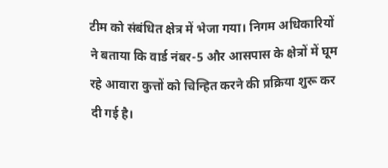टीम को संबंधित क्षेत्र में भेजा गया। निगम अधिकारियों ने बताया कि वार्ड नंबर-5 और आसपास के क्षेत्रों में घूम रहे आवारा कुत्तों को चिन्हित करने की प्रक्रिया शुरू कर दी गई है।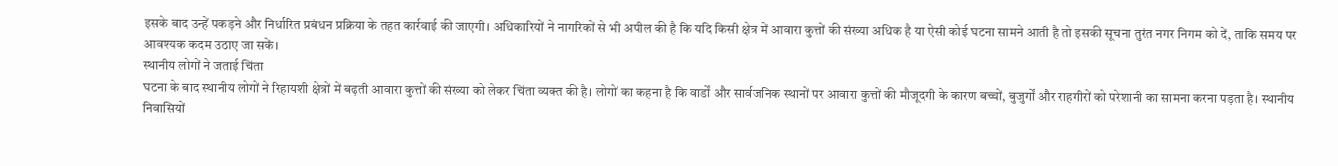इसके बाद उन्हें पकड़ने और निर्धारित प्रबंधन प्रक्रिया के तहत कार्रवाई की जाएगी। अधिकारियों ने नागरिकों से भी अपील की है कि यदि किसी क्षेत्र में आवारा कुत्तों की संख्या अधिक है या ऐसी कोई घटना सामने आती है तो इसकी सूचना तुरंत नगर निगम को दें, ताकि समय पर आवश्यक कदम उठाए जा सकें।
स्थानीय लोगों ने जताई चिंता
घटना के बाद स्थानीय लोगों ने रिहायशी क्षेत्रों में बढ़ती आवारा कुत्तों की संख्या को लेकर चिंता व्यक्त की है। लोगों का कहना है कि वार्डों और सार्वजनिक स्थानों पर आवारा कुत्तों की मौजूदगी के कारण बच्चों, बुजुर्गों और राहगीरों को परेशानी का सामना करना पड़ता है। स्थानीय निवासियों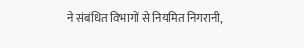ने संबंधित विभागों से नियमित निगरानी,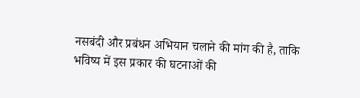नसबंदी और प्रबंधन अभियान चलाने की मांग की है, ताकि भविष्य में इस प्रकार की घटनाओं की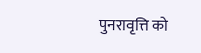पुनरावृत्ति को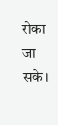रोका जा सके।